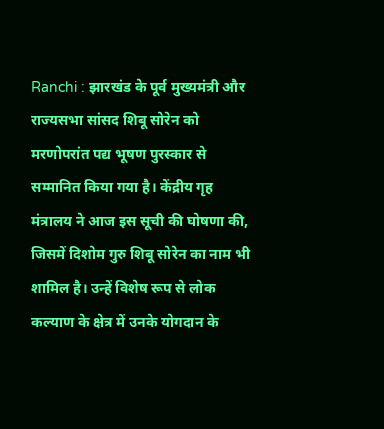Ranchi : झारखंड के पूर्व मुख्यमंत्री और राज्यसभा सांसद शिबू सोरेन को मरणोपरांत पद्य भूषण पुरस्कार से सम्मानित किया गया है। केंद्रीय गृह मंत्रालय ने आज इस सूची की घोषणा की, जिसमें दिशोम गुरु शिबू सोरेन का नाम भी शामिल है। उन्हें विशेष रूप से लोक कल्याण के क्षेत्र में उनके योगदान के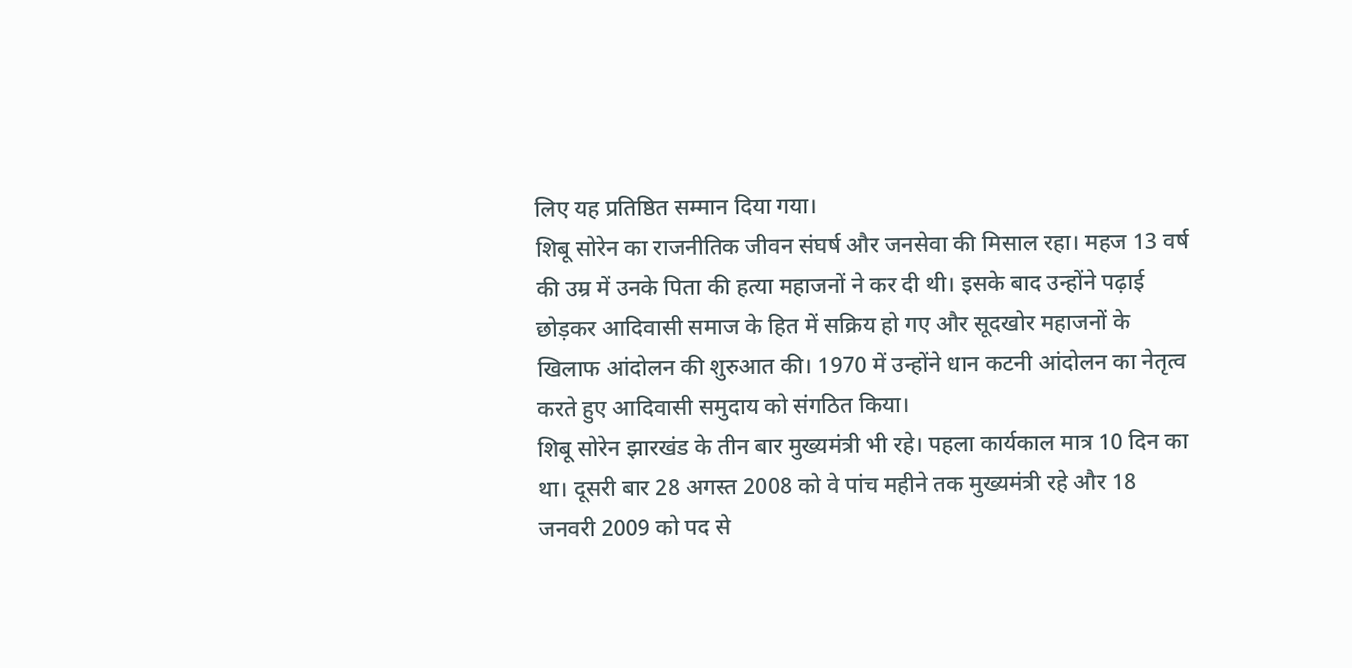लिए यह प्रतिष्ठित सम्मान दिया गया।
शिबू सोरेन का राजनीतिक जीवन संघर्ष और जनसेवा की मिसाल रहा। महज 13 वर्ष की उम्र में उनके पिता की हत्या महाजनों ने कर दी थी। इसके बाद उन्होंने पढ़ाई छोड़कर आदिवासी समाज के हित में सक्रिय हो गए और सूदखोर महाजनों के खिलाफ आंदोलन की शुरुआत की। 1970 में उन्होंने धान कटनी आंदोलन का नेतृत्व करते हुए आदिवासी समुदाय को संगठित किया।
शिबू सोरेन झारखंड के तीन बार मुख्यमंत्री भी रहे। पहला कार्यकाल मात्र 10 दिन का था। दूसरी बार 28 अगस्त 2008 को वे पांच महीने तक मुख्यमंत्री रहे और 18 जनवरी 2009 को पद से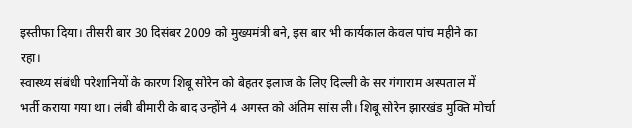इस्तीफा दिया। तीसरी बार 30 दिसंबर 2009 को मुख्यमंत्री बने, इस बार भी कार्यकाल केवल पांच महीने का रहा।
स्वास्थ्य संबंधी परेशानियों के कारण शिबू सोरेन को बेहतर इलाज के लिए दिल्ली के सर गंगाराम अस्पताल में भर्ती कराया गया था। लंबी बीमारी के बाद उन्होंने 4 अगस्त को अंतिम सांस ली। शिबू सोरेन झारखंड मुक्ति मोर्चा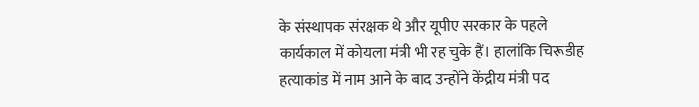के संस्थापक संरक्षक थे और यूपीए सरकार के पहले कार्यकाल में कोयला मंत्री भी रह चुके हैं। हालांकि चिरूडीह हत्याकांड में नाम आने के बाद उन्होंने केंद्रीय मंत्री पद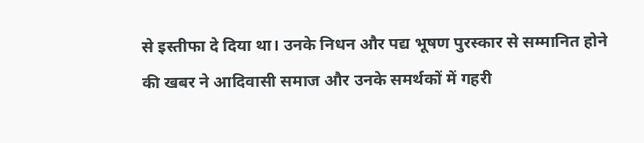से इस्तीफा दे दिया था। उनके निधन और पद्य भूषण पुरस्कार से सम्मानित होने की खबर ने आदिवासी समाज और उनके समर्थकों में गहरी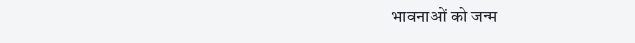भावनाओं को जन्म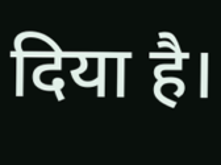दिया है।